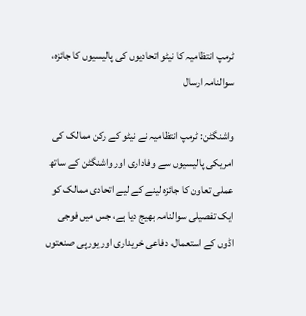ٹرمپ انتظامیہ کا نیٹو اتحادیوں کی پالیسیوں کا جائزہ، سوالنامہ ارسال

واشنگٹن: ٹرمپ انتظامیہ نے نیٹو کے رکن ممالک کی امریکی پالیسیوں سے وفاداری اور واشنگٹن کے ساتھ عملی تعاون کا جائزہ لینے کے لیے اتحادی ممالک کو ایک تفصیلی سوالنامہ بھیج دیا ہے، جس میں فوجی اڈوں کے استعمال، دفاعی خریداری اور یورپی صنعتوں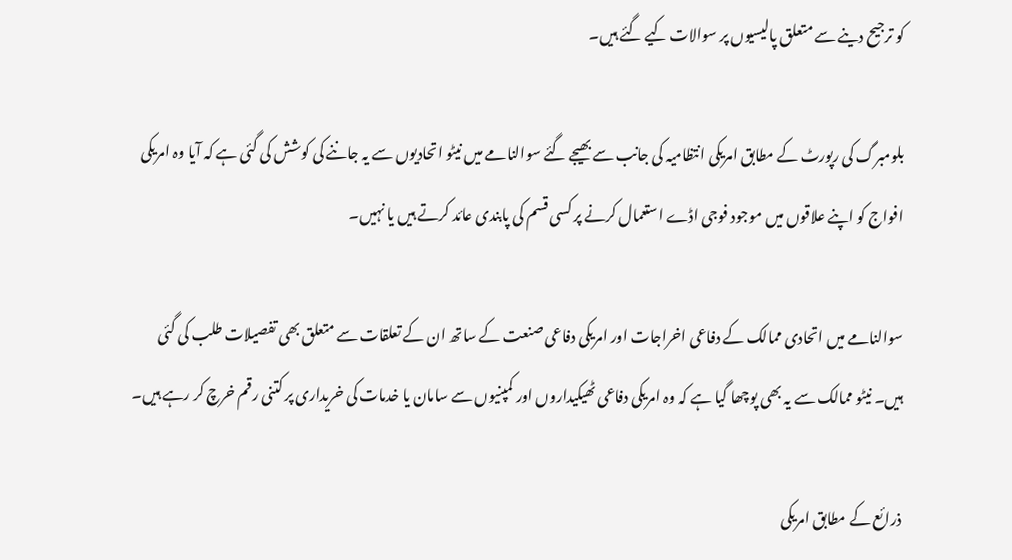کو ترجیح دینے سے متعلق پالیسیوں پر سوالات کیے گئے ہیں۔

بلومبرگ کی رپورٹ کے مطابق امریکی انتظامیہ کی جانب سے بھیجے گئے سوالنامے میں نیٹو اتحادیوں سے یہ جاننے کی کوشش کی گئی ہے کہ آیا وہ امریکی افواج کو اپنے علاقوں میں موجود فوجی اڈے استعمال کرنے پر کسی قسم کی پابندی عائد کرتے ہیں یا نہیں۔

سوالنامے میں اتحادی ممالک کے دفاعی اخراجات اور امریکی دفاعی صنعت کے ساتھ ان کے تعلقات سے متعلق بھی تفصیلات طلب کی گئی ہیں۔ نیٹو ممالک سے یہ بھی پوچھا گیا ہے کہ وہ امریکی دفاعی ٹھیکیداروں اور کمپنیوں سے سامان یا خدمات کی خریداری پر کتنی رقم خرچ کر رہے ہیں۔

ذرائع کے مطابق امریکی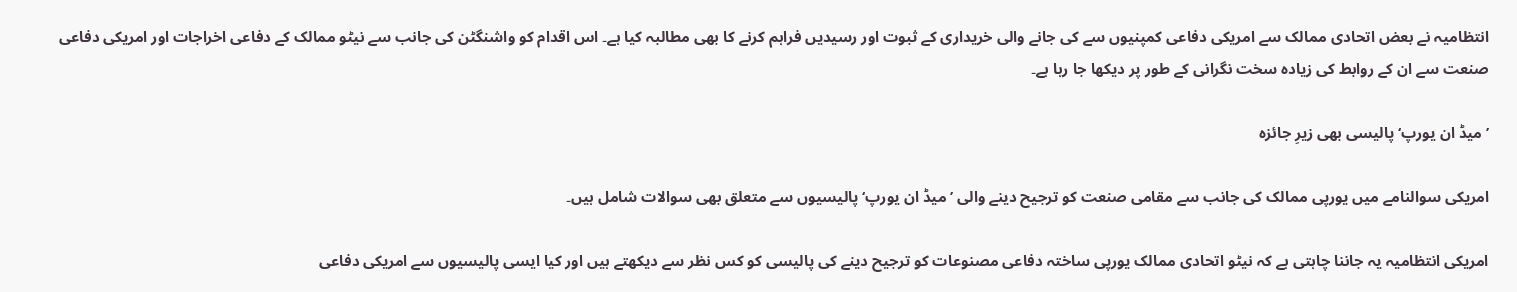انتظامیہ نے بعض اتحادی ممالک سے امریکی دفاعی کمپنیوں سے کی جانے والی خریداری کے ثبوت اور رسیدیں فراہم کرنے کا بھی مطالبہ کیا ہے۔ اس اقدام کو واشنگٹن کی جانب سے نیٹو ممالک کے دفاعی اخراجات اور امریکی دفاعی صنعت سے ان کے روابط کی زیادہ سخت نگرانی کے طور پر دیکھا جا رہا ہے۔

’میڈ ان یورپ‘ پالیسی بھی زیرِ جائزہ

امریکی سوالنامے میں یورپی ممالک کی جانب سے مقامی صنعت کو ترجیح دینے والی ’میڈ ان یورپ‘ پالیسیوں سے متعلق بھی سوالات شامل ہیں۔

امریکی انتظامیہ یہ جاننا چاہتی ہے کہ نیٹو اتحادی ممالک یورپی ساختہ دفاعی مصنوعات کو ترجیح دینے کی پالیسی کو کس نظر سے دیکھتے ہیں اور کیا ایسی پالیسیوں سے امریکی دفاعی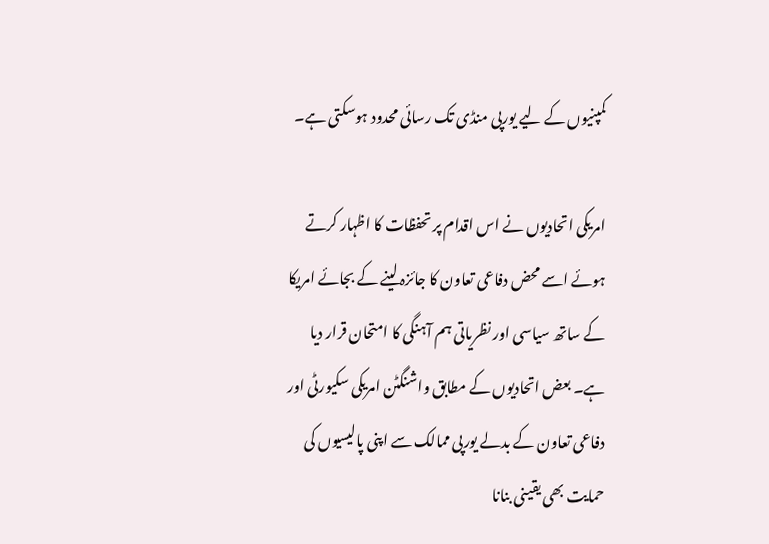کمپنیوں کے لیے یورپی منڈی تک رسائی محدود ہوسکتی ہے۔

امریکی اتحادیوں نے اس اقدام پر تحفظات کا اظہار کرتے ہوئے اسے محض دفاعی تعاون کا جائزہ لینے کے بجائے امریکا کے ساتھ سیاسی اور نظریاتی ہم آہنگی کا امتحان قرار دیا ہے۔ بعض اتحادیوں کے مطابق واشنگٹن امریکی سکیورٹی اور دفاعی تعاون کے بدلے یورپی ممالک سے اپنی پالیسیوں کی حمایت بھی یقینی بنانا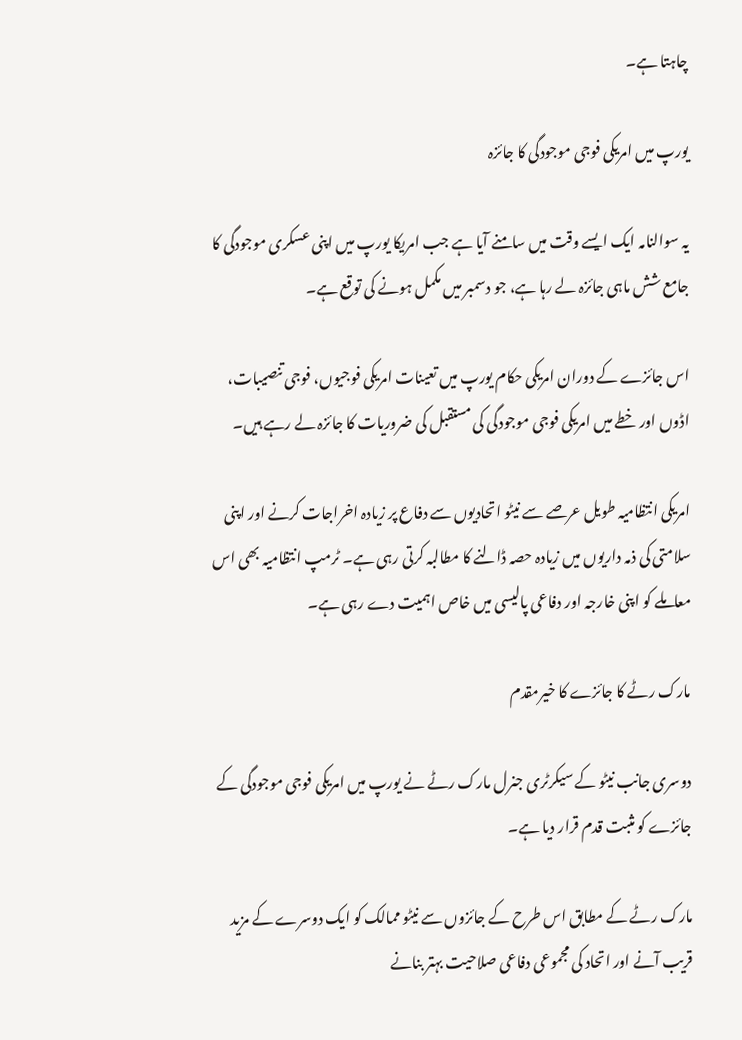چاہتا ہے۔

یورپ میں امریکی فوجی موجودگی کا جائزہ

یہ سوالنامہ ایک ایسے وقت میں سامنے آیا ہے جب امریکا یورپ میں اپنی عسکری موجودگی کا جامع شش ماہی جائزہ لے رہا ہے، جو دسمبر میں مکمل ہونے کی توقع ہے۔

اس جائزے کے دوران امریکی حکام یورپ میں تعینات امریکی فوجیوں، فوجی تنصیبات، اڈوں اور خطے میں امریکی فوجی موجودگی کی مستقبل کی ضروریات کا جائزہ لے رہے ہیں۔

امریکی انتظامیہ طویل عرصے سے نیٹو اتحادیوں سے دفاع پر زیادہ اخراجات کرنے اور اپنی سلامتی کی ذمہ داریوں میں زیادہ حصہ ڈالنے کا مطالبہ کرتی رہی ہے۔ ٹرمپ انتظامیہ بھی اس معاملے کو اپنی خارجہ اور دفاعی پالیسی میں خاص اہمیت دے رہی ہے۔

مارک رٹے کا جائزے کا خیرمقدم

دوسری جانب نیٹو کے سیکرٹری جنرل مارک رٹے نے یورپ میں امریکی فوجی موجودگی کے جائزے کو مثبت قدم قرار دیا ہے۔

مارک رٹے کے مطابق اس طرح کے جائزوں سے نیٹو ممالک کو ایک دوسرے کے مزید قریب آنے اور اتحاد کی مجموعی دفاعی صلاحیت بہتر بنانے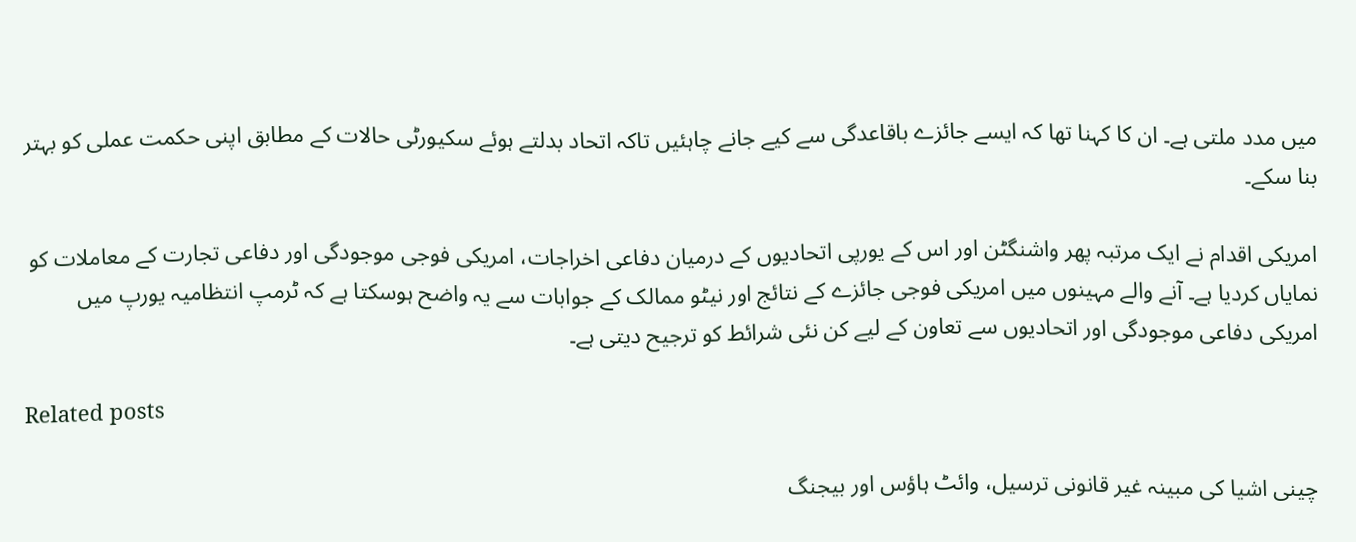میں مدد ملتی ہے۔ ان کا کہنا تھا کہ ایسے جائزے باقاعدگی سے کیے جانے چاہئیں تاکہ اتحاد بدلتے ہوئے سکیورٹی حالات کے مطابق اپنی حکمت عملی کو بہتر بنا سکے۔

امریکی اقدام نے ایک مرتبہ پھر واشنگٹن اور اس کے یورپی اتحادیوں کے درمیان دفاعی اخراجات، امریکی فوجی موجودگی اور دفاعی تجارت کے معاملات کو نمایاں کردیا ہے۔ آنے والے مہینوں میں امریکی فوجی جائزے کے نتائج اور نیٹو ممالک کے جوابات سے یہ واضح ہوسکتا ہے کہ ٹرمپ انتظامیہ یورپ میں امریکی دفاعی موجودگی اور اتحادیوں سے تعاون کے لیے کن نئی شرائط کو ترجیح دیتی ہے۔

Related posts

چینی اشیا کی مبینہ غیر قانونی ترسیل، وائٹ ہاؤس اور بیجنگ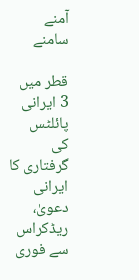آمنے سامنے

قطر میں 3 ایرانی پائلٹس کی گرفتاری کا ایرانی دعویٰ، ریڈکراس سے فوری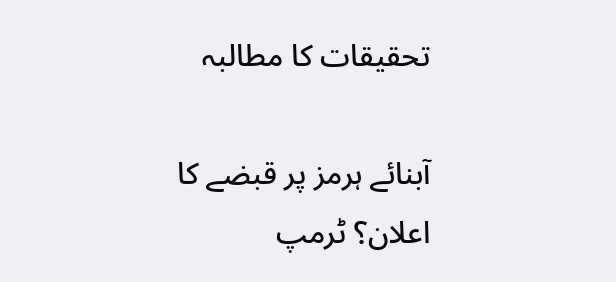تحقیقات کا مطالبہ

آبنائے ہرمز پر قبضے کا اعلان؟ ٹرمپ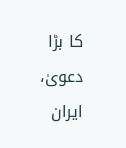کا بڑا دعویٰ، ایران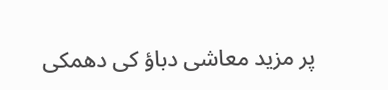پر مزید معاشی دباؤ کی دھمکی